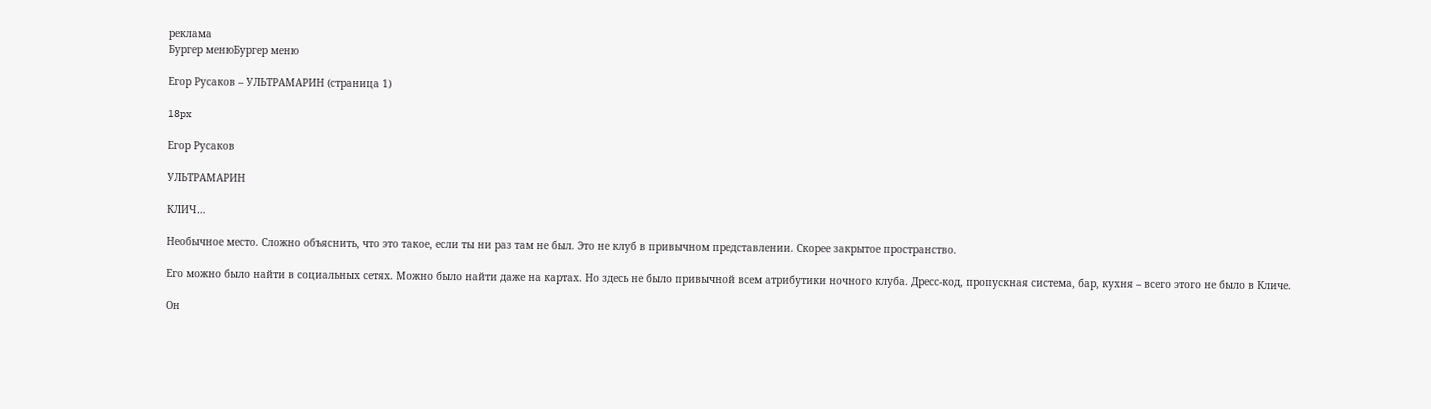реклама
Бургер менюБургер меню

Егор Русаков – УЛЬТРАМАРИН (страница 1)

18px

Егор Русаков

УЛЬТРАМАРИН

КЛИЧ…

Необычное место. Сложно объяснить, что это такое, если ты ни раз там не был. Это не клуб в привычном представлении. Скорее закрытое пространство.

Его можно было найти в социальных сетях. Можно было найти даже на картах. Но здесь не было привычной всем атрибутики ночного клуба. Дресс-код, пропускная система, бар, кухня – всего этого не было в Кличе.

Он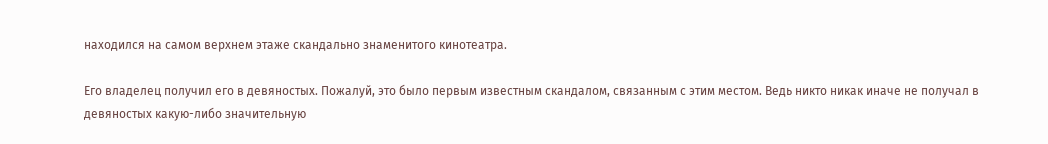находился на самом верхнем этаже скандально знаменитого кинотеатра.

Его владелец получил его в девяностых. Пожалуй, это было первым известным скандалом, связанным с этим местом. Ведь никто никак иначе не получал в девяностых какую-либо значительную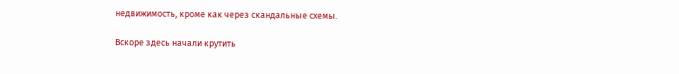недвижимость, кроме как через скандальные схемы.

Вскоре здесь начали крутить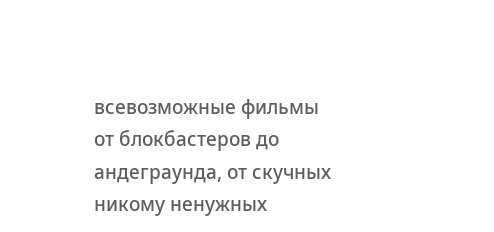всевозможные фильмы от блокбастеров до андеграунда, от скучных никому ненужных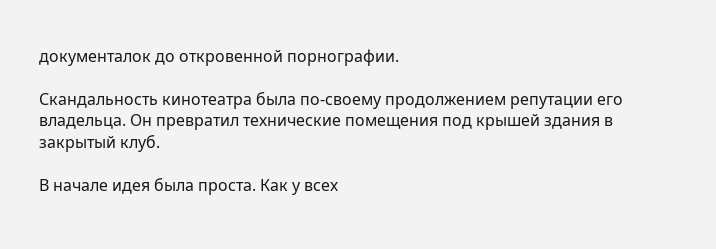документалок до откровенной порнографии.

Скандальность кинотеатра была по-своему продолжением репутации его владельца. Он превратил технические помещения под крышей здания в закрытый клуб.

В начале идея была проста. Как у всех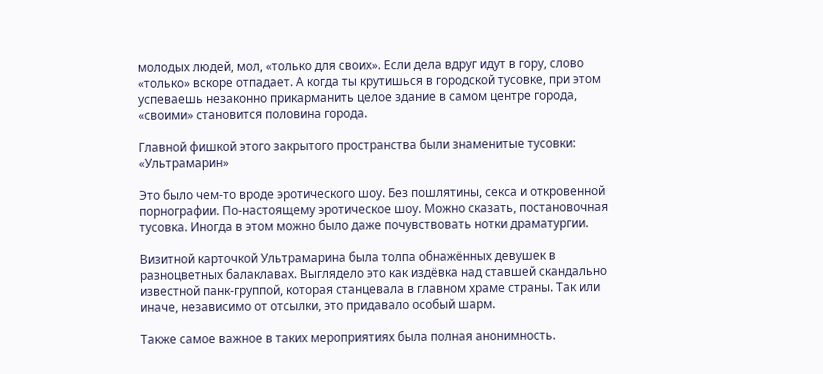молодых людей, мол, «только для своих». Если дела вдруг идут в гору, слово «только» вскоре отпадает. А когда ты крутишься в городской тусовке, при этом успеваешь незаконно прикарманить целое здание в самом центре города, «своими» становится половина города.

Главной фишкой этого закрытого пространства были знаменитые тусовки: «Ультрамарин»

Это было чем-то вроде эротического шоу. Без пошлятины, секса и откровенной порнографии. По-настоящему эротическое шоу. Можно сказать, постановочная тусовка. Иногда в этом можно было даже почувствовать нотки драматургии.

Визитной карточкой Ультрамарина была толпа обнажённых девушек в разноцветных балаклавах. Выглядело это как издёвка над ставшей скандально известной панк-группой, которая станцевала в главном храме страны. Так или иначе, независимо от отсылки, это придавало особый шарм.

Также самое важное в таких мероприятиях была полная анонимность.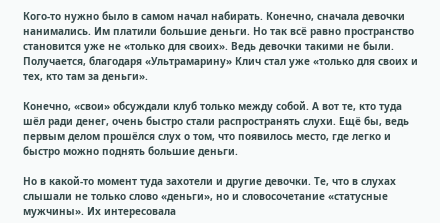Кого-то нужно было в самом начал набирать. Конечно, сначала девочки нанимались. Им платили большие деньги. Но так всё равно пространство становится уже не «только для своих». Ведь девочки такими не были. Получается, благодаря «Ультрамарину» Клич стал уже «только для своих и тех, кто там за деньги».

Конечно, «свои» обсуждали клуб только между собой. А вот те, кто туда шёл ради денег, очень быстро стали распространять слухи. Ещё бы, ведь первым делом прошёлся слух о том, что появилось место, где легко и быстро можно поднять большие деньги.

Но в какой-то момент туда захотели и другие девочки. Те, что в слухах слышали не только слово «деньги», но и словосочетание «статусные мужчины». Их интересовала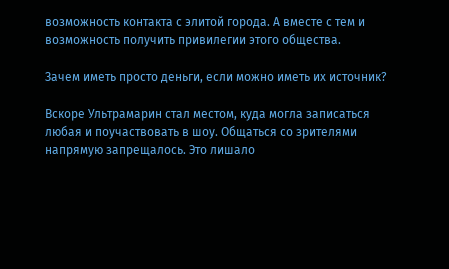возможность контакта с элитой города. А вместе с тем и возможность получить привилегии этого общества.

Зачем иметь просто деньги, если можно иметь их источник?

Вскоре Ультрамарин стал местом, куда могла записаться любая и поучаствовать в шоу. Общаться со зрителями напрямую запрещалось. Это лишало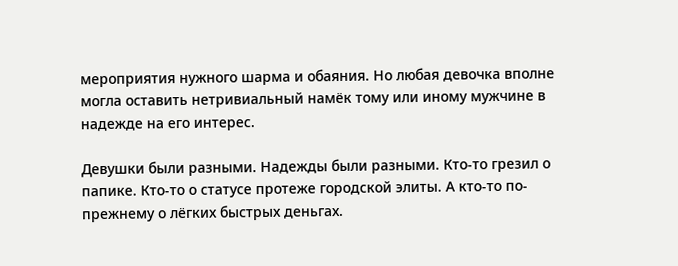мероприятия нужного шарма и обаяния. Но любая девочка вполне могла оставить нетривиальный намёк тому или иному мужчине в надежде на его интерес.

Девушки были разными. Надежды были разными. Кто-то грезил о папике. Кто-то о статусе протеже городской элиты. А кто-то по-прежнему о лёгких быстрых деньгах.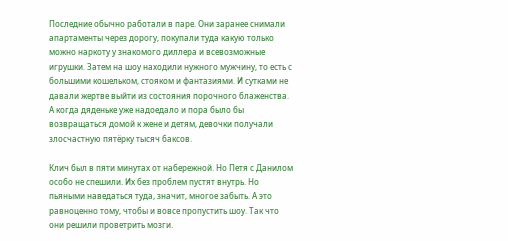Последние обычно работали в паре. Они заранее снимали апартаменты через дорогу, покупали туда какую только можно наркоту у знакомого диллера и всевозможные игрушки. Затем на шоу находили нужного мужчину, то есть с большими кошельком, стояком и фантазиями. И сутками не давали жертве выйти из состояния порочного блаженства. А когда дяденьке уже надоедало и пора было бы возвращаться домой к жене и детям, девочки получали злосчастную пятёрку тысяч баксов.

Клич был в пяти минутах от набережной. Но Петя с Данилом особо не спешили. Их без проблем пустят внутрь. Но пьяными наведаться туда, значит, многое забыть. А это равноценно тому, чтобы и вовсе пропустить шоу. Так что они решили проветрить мозги.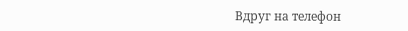Вдруг на телефон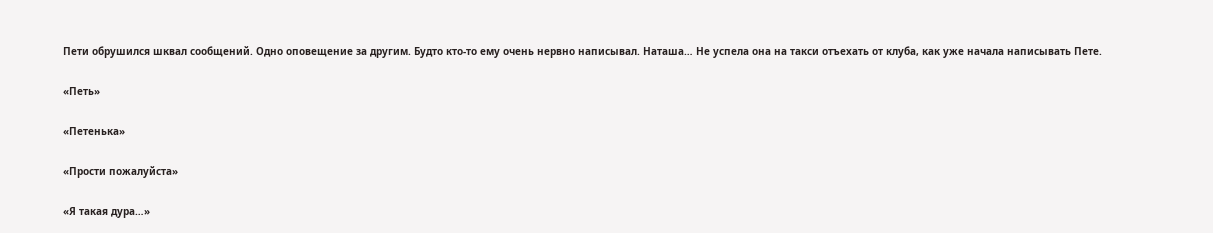Пети обрушился шквал сообщений. Одно оповещение за другим. Будто кто-то ему очень нервно написывал. Наташа… Не успела она на такси отъехать от клуба, как уже начала написывать Пете.

«Петь»

«Петенька»

«Прости пожалуйста»

«Я такая дура…»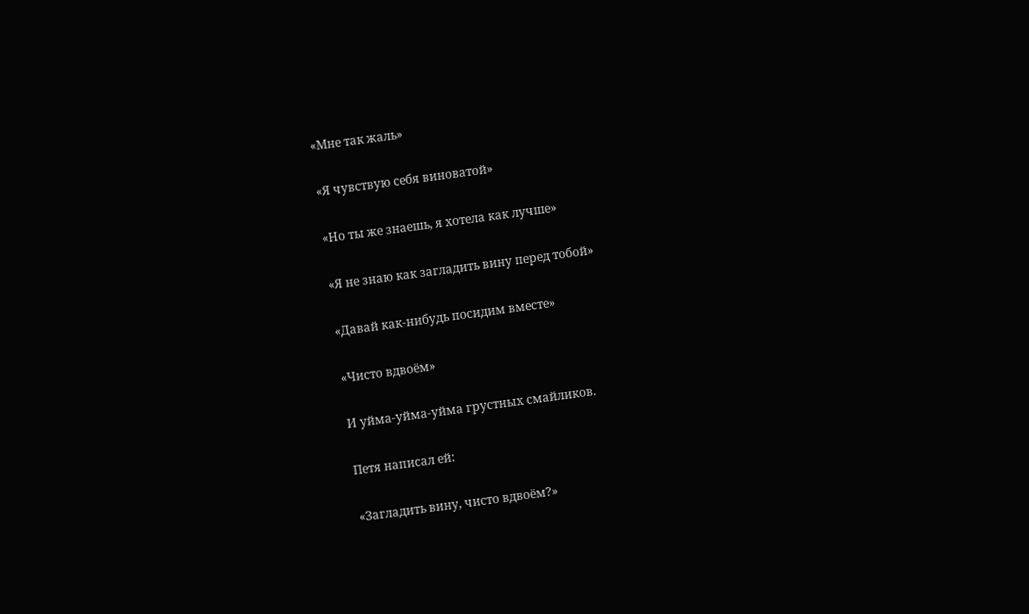«Мне так жаль»

«Я чувствую себя виноватой»

«Но ты же знаешь, я хотела как лучше»

«Я не знаю как загладить вину перед тобой»

«Давай как-нибудь посидим вместе»

«Чисто вдвоём»

И уйма-уйма-уйма грустных смайликов.

Петя написал ей:

«Загладить вину, чисто вдвоём?»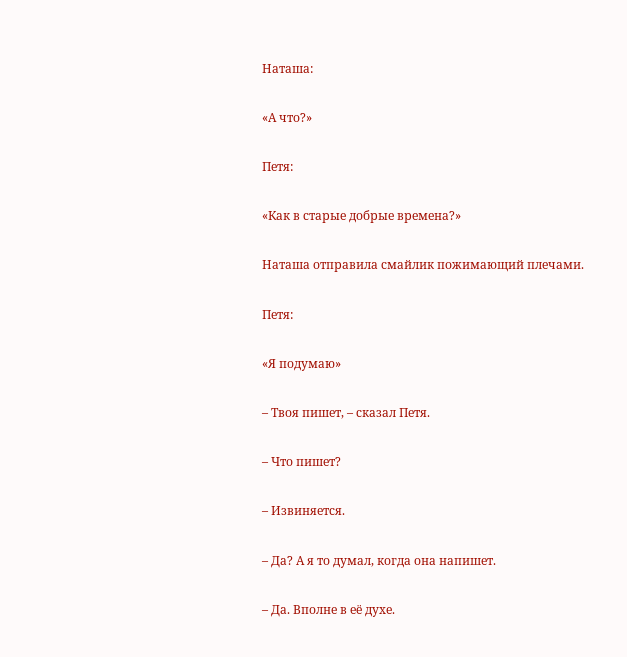Наташа:

«А что?»

Петя:

«Как в старые добрые времена?»

Наташа отправила смайлик пожимающий плечами.

Петя:

«Я подумаю»

– Твоя пишет, – сказал Петя.

– Что пишет?

– Извиняется.

– Да? А я то думал, когда она напишет.

– Да. Вполне в её духе.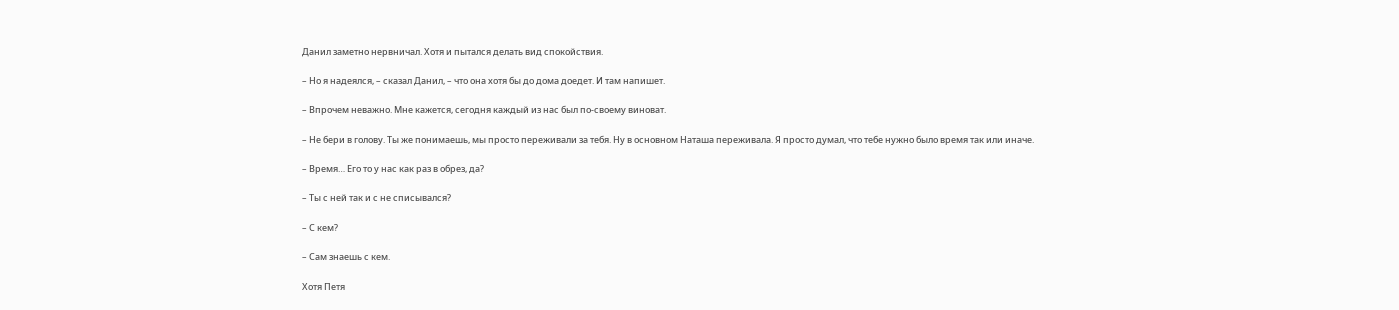Данил заметно нервничал. Хотя и пытался делать вид спокойствия.

– Но я надеялся, – сказал Данил, – что она хотя бы до дома доедет. И там напишет.

– Впрочем неважно. Мне кажется, сегодня каждый из нас был по-своему виноват.

– Не бери в голову. Ты же понимаешь, мы просто переживали за тебя. Ну в основном Наташа переживала. Я просто думал, что тебе нужно было время так или иначе.

– Время… Его то у нас как раз в обрез, да?

– Ты с ней так и с не списывался?

– С кем?

– Сам знаешь с кем.

Хотя Петя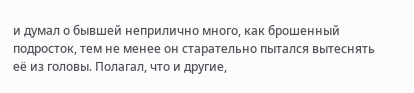и думал о бывшей неприлично много, как брошенный подросток, тем не менее он старательно пытался вытеснять её из головы. Полагал, что и другие,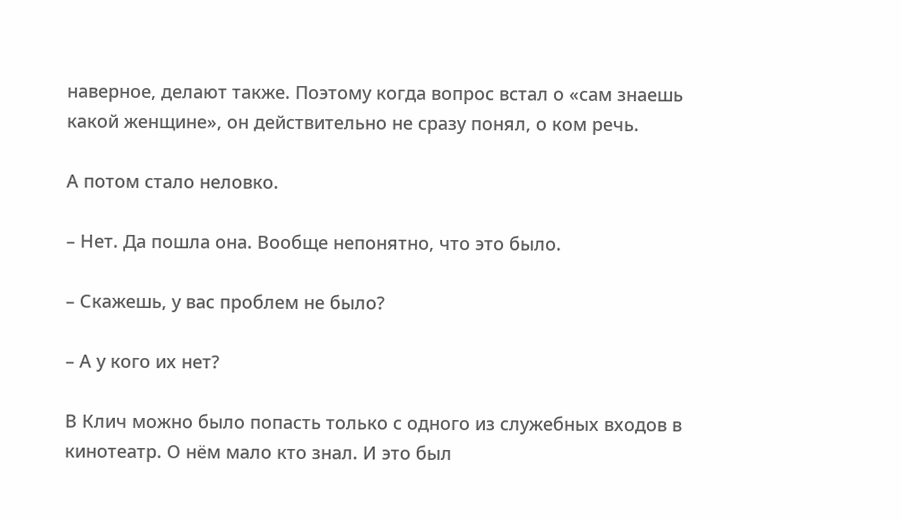наверное, делают также. Поэтому когда вопрос встал о «сам знаешь какой женщине», он действительно не сразу понял, о ком речь.

А потом стало неловко.

– Нет. Да пошла она. Вообще непонятно, что это было.

– Скажешь, у вас проблем не было?

– А у кого их нет?

В Клич можно было попасть только с одного из служебных входов в кинотеатр. О нём мало кто знал. И это был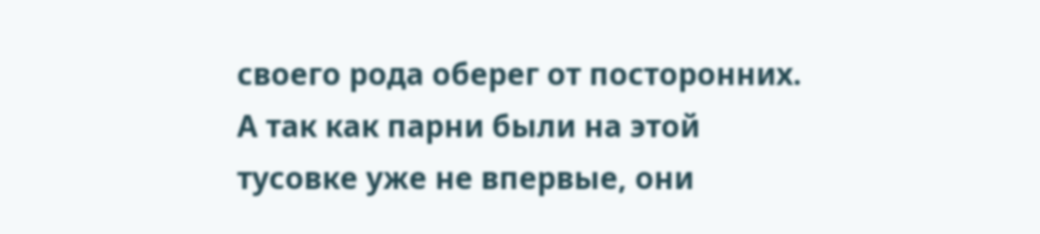своего рода оберег от посторонних. А так как парни были на этой тусовке уже не впервые, они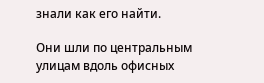знали как его найти.

Они шли по центральным улицам вдоль офисных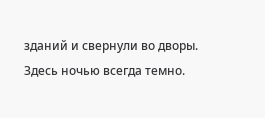зданий и свернули во дворы. Здесь ночью всегда темно.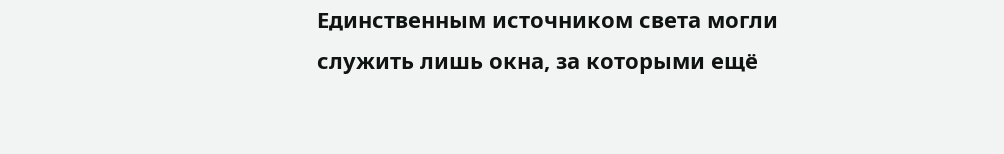Единственным источником света могли служить лишь окна, за которыми ещё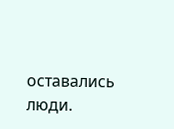оставались люди.